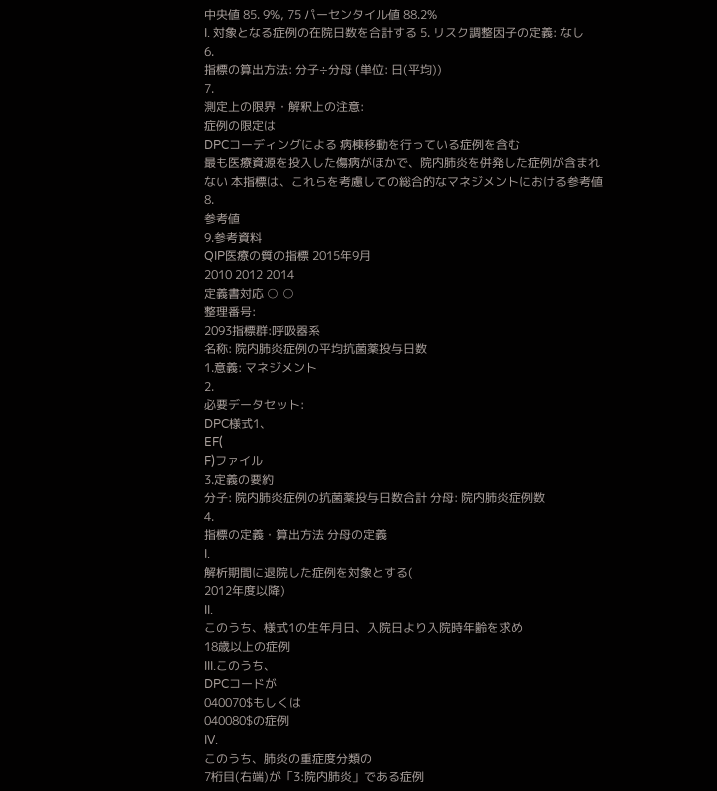中央値 85. 9%, 75 パーセンタイル値 88.2%
I. 対象となる症例の在院日数を合計する 5. リスク調整因子の定義: なし
6.
指標の算出方法: 分子÷分母 (単位: 日(平均))
7.
測定上の限界・解釈上の注意:
症例の限定は
DPCコーディングによる 病棟移動を行っている症例を含む
最も医療資源を投入した傷病がほかで、院内肺炎を併発した症例が含まれない 本指標は、これらを考慮しての総合的なマネジメントにおける参考値
8.
参考値
9.参考資料
QIP医療の質の指標 2015年9月
2010 2012 2014
定義書対応 ○ ○
整理番号:
2093指標群:呼吸器系
名称: 院内肺炎症例の平均抗菌薬投与日数
1.意義: マネジメント
2.
必要データセット:
DPC様式1、
EF(
F)ファイル
3.定義の要約
分子: 院内肺炎症例の抗菌薬投与日数合計 分母: 院内肺炎症例数
4.
指標の定義・算出方法 分母の定義
I.
解析期間に退院した症例を対象とする(
2012年度以降)
II.
このうち、様式1の生年月日、入院日より入院時年齢を求め
18歳以上の症例
III.このうち、
DPCコードが
040070$もしくは
040080$の症例
IV.
このうち、肺炎の重症度分類の
7桁目(右端)が「3:院内肺炎」である症例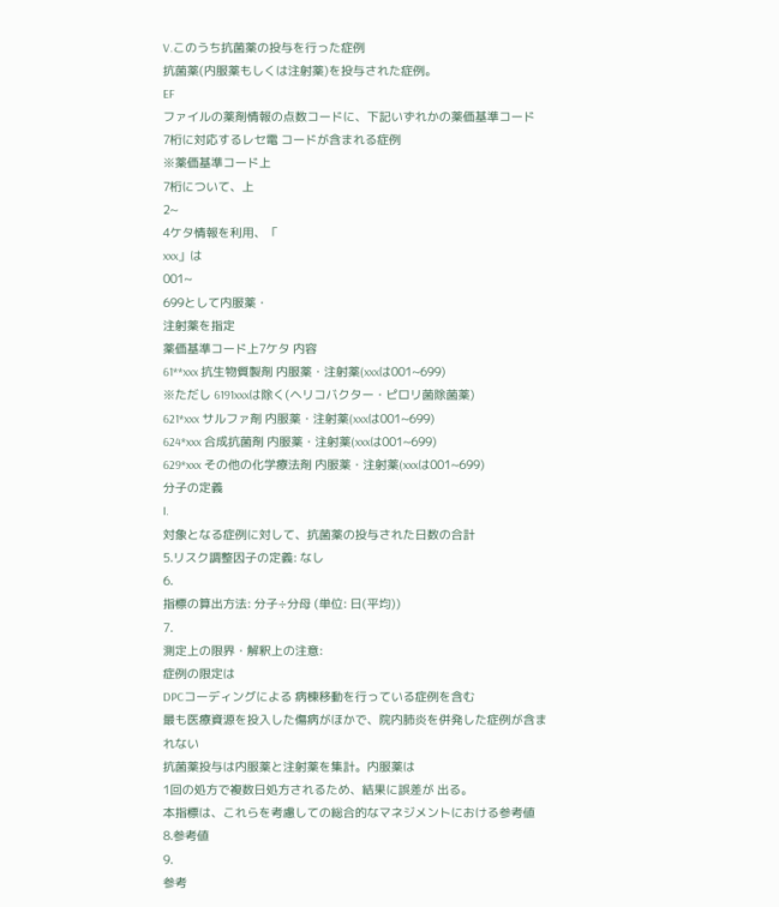V.このうち抗菌薬の投与を行った症例
抗菌薬(内服薬もしくは注射薬)を投与された症例。
EF
ファイルの薬剤情報の点数コードに、下記いずれかの薬価基準コード
7桁に対応するレセ電 コードが含まれる症例
※薬価基準コード上
7桁について、上
2~
4ケタ情報を利用、「
xxx」は
001~
699として内服薬・
注射薬を指定
薬価基準コード上7ケタ 内容
61**xxx 抗生物質製剤 内服薬・注射薬(xxxは001~699)
※ただし 6191xxxは除く(ヘリコバクター・ピロリ菌除菌薬)
621*xxx サルファ剤 内服薬・注射薬(xxxは001~699)
624*xxx 合成抗菌剤 内服薬・注射薬(xxxは001~699)
629*xxx その他の化学療法剤 内服薬・注射薬(xxxは001~699)
分子の定義
I.
対象となる症例に対して、抗菌薬の投与された日数の合計
5.リスク調整因子の定義: なし
6.
指標の算出方法: 分子÷分母 (単位: 日(平均))
7.
測定上の限界・解釈上の注意:
症例の限定は
DPCコーディングによる 病棟移動を行っている症例を含む
最も医療資源を投入した傷病がほかで、院内肺炎を併発した症例が含まれない
抗菌薬投与は内服薬と注射薬を集計。内服薬は
1回の処方で複数日処方されるため、結果に誤差が 出る。
本指標は、これらを考慮しての総合的なマネジメントにおける参考値
8.参考値
9.
参考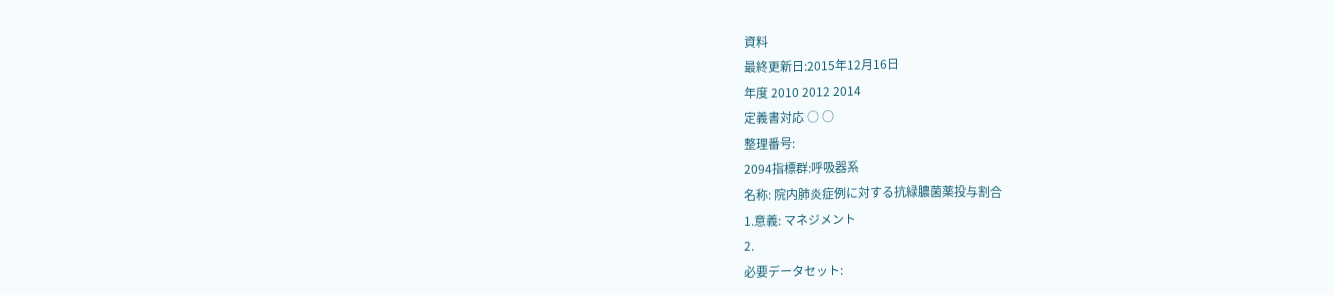資料
最終更新日:2015年12月16日
年度 2010 2012 2014
定義書対応 ○ ○
整理番号:
2094指標群:呼吸器系
名称: 院内肺炎症例に対する抗緑膿菌薬投与割合
1.意義: マネジメント
2.
必要データセット: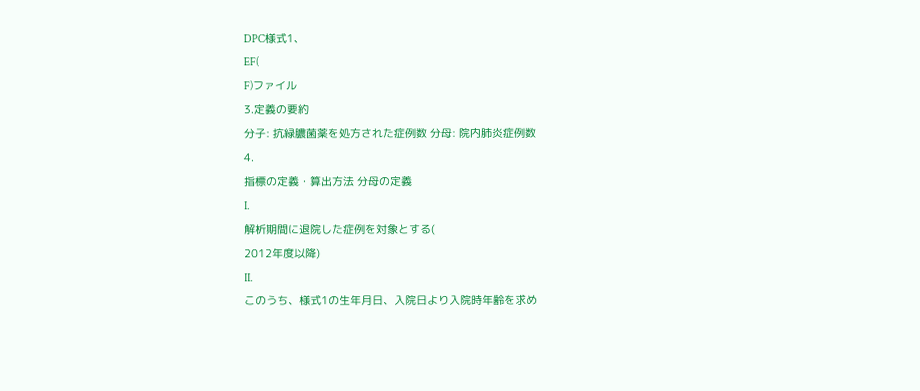DPC様式1、
EF(
F)ファイル
3.定義の要約
分子: 抗緑膿菌薬を処方された症例数 分母: 院内肺炎症例数
4.
指標の定義・算出方法 分母の定義
I.
解析期間に退院した症例を対象とする(
2012年度以降)
II.
このうち、様式1の生年月日、入院日より入院時年齢を求め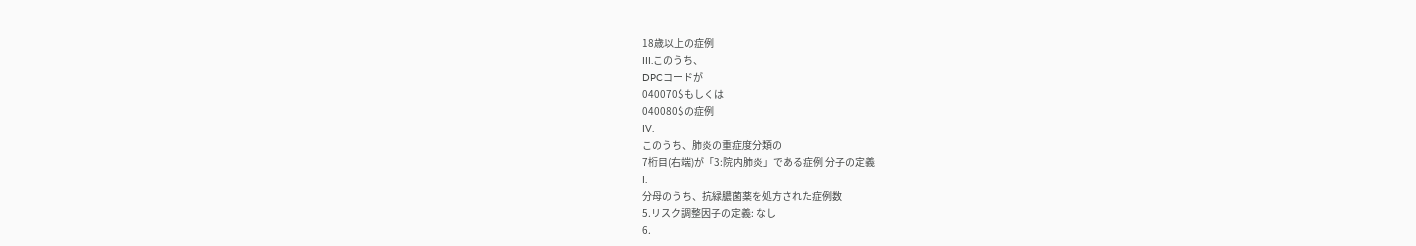18歳以上の症例
III.このうち、
DPCコードが
040070$もしくは
040080$の症例
IV.
このうち、肺炎の重症度分類の
7桁目(右端)が「3:院内肺炎」である症例 分子の定義
I.
分母のうち、抗緑膿菌薬を処方された症例数
5.リスク調整因子の定義: なし
6.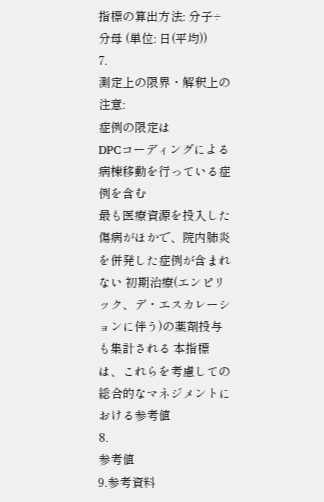指標の算出方法: 分子÷分母 (単位: 日(平均))
7.
測定上の限界・解釈上の注意:
症例の限定は
DPCコーディングによる 病棟移動を行っている症例を含む
最も医療資源を投入した傷病がほかで、院内肺炎を併発した症例が含まれない 初期治療(エンピリック、デ・エスカレーションに伴う)の薬剤投与も集計される 本指標は、これらを考慮しての総合的なマネジメントにおける参考値
8.
参考値
9.参考資料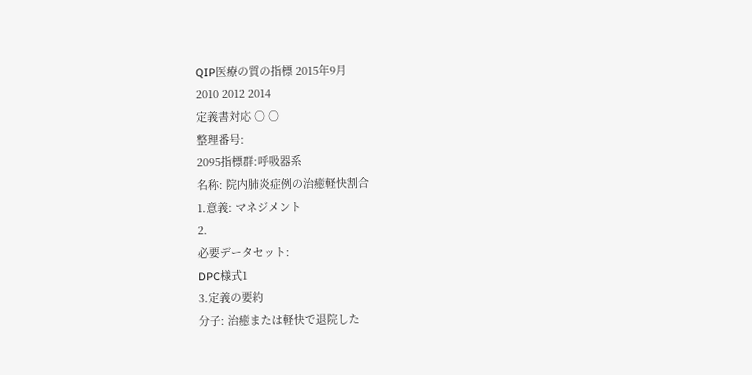QIP医療の質の指標 2015年9月
2010 2012 2014
定義書対応 ○ ○
整理番号:
2095指標群:呼吸器系
名称: 院内肺炎症例の治癒軽快割合
1.意義: マネジメント
2.
必要データセット:
DPC様式1
3.定義の要約
分子: 治癒または軽快で退院した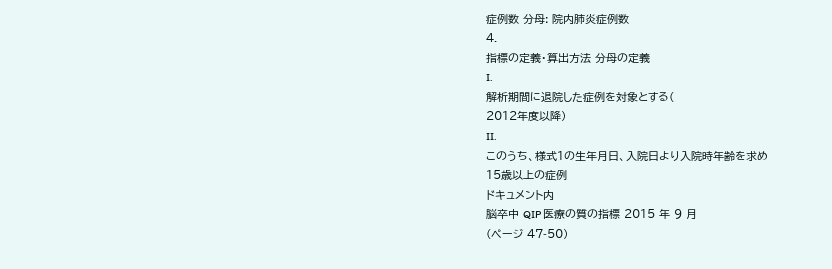症例数 分母: 院内肺炎症例数
4.
指標の定義・算出方法 分母の定義
I.
解析期間に退院した症例を対象とする(
2012年度以降)
II.
このうち、様式1の生年月日、入院日より入院時年齢を求め
15歳以上の症例
ドキュメント内
脳卒中 QIP 医療の質の指標 2015 年 9 月
(ページ 47-50)